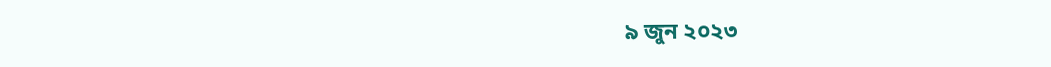৯ জুন ২০২৩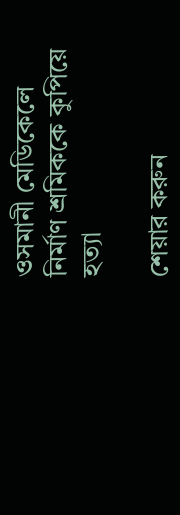ওসমানী মেডিকেলে নির্মাণ শ্রমিককে কুপিয়ে হত্যা

শেয়ার করুন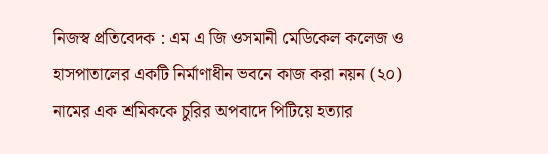নিজস্ব প্রতিবেদক : এম এ জি ওসমানী মেডিকেল কলেজ ও হাসপাতালের একটি নির্মাণাধীন ভবনে কাজ করা নয়ন (২০) নামের এক শ্রমিককে চুরির অপবাদে পিটিয়ে হত্যার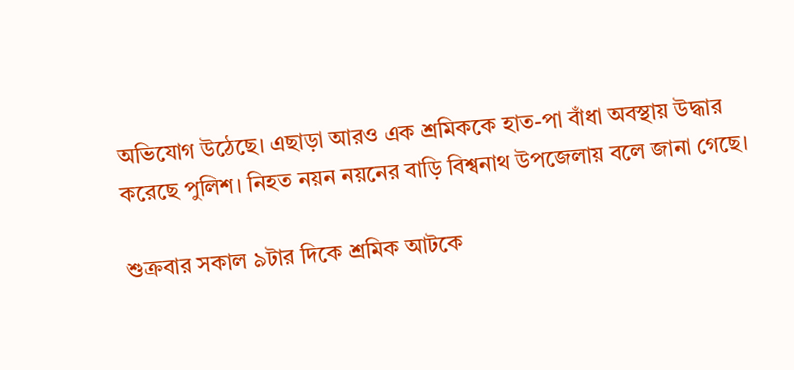অভিযোগ উঠেছে। এছাড়া আরও এক শ্রমিককে হাত-পা বাঁধা অবস্থায় উদ্ধার করেছে পুলিশ। নিহত নয়ন নয়নের বাড়ি বিশ্বনাথ উপজেলায় বলে জানা গেছে।

শুক্রবার সকাল ৯টার দিকে শ্রমিক আটকে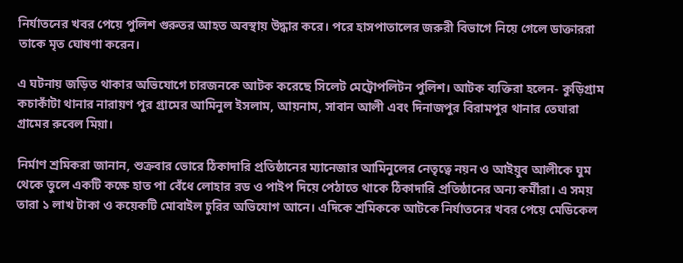নির্যাতনের খবর পেয়ে পুলিশ গুরুতর আহত অবস্থায় উদ্ধার করে। পরে হাসপাতালের জরুরী বিভাগে নিয়ে গেলে ডাক্তাররা তাকে মৃত ঘোষণা করেন।

এ ঘটনায় জড়িত থাকার অভিযোগে চারজনকে আটক করেছে সিলেট মেট্রোপলিটন পুলিশ। আটক ব্যক্তিরা হলেন- কুড়িগ্রাম কচাকাঁটা থানার নারায়ণ পুর গ্রামের আমিনুল ইসলাম, আয়নাম, সাবান আলী এবং দিনাজপুর বিরামপুর থানার তেঘারা গ্রামের রুবেল মিয়া।

নির্মাণ শ্রমিকরা জানান, শুক্রবার ভোরে ঠিকাদারি প্রতিষ্ঠানের ম্যানেজার আমিনুলের নেতৃত্বে নয়ন ও আইয়ুব আলীকে ঘুম থেকে তুলে একটি কক্ষে হাত পা বেঁধে লোহার রড ও পাইপ দিয়ে পেঠাতে থাকে ঠিকাদারি প্রতিষ্ঠানের অন্য কর্মীরা। এ সময় তারা ১ লাখ টাকা ও কয়েকটি মোবাইল চুরির অভিযোগ আনে। এদিকে শ্রমিককে আটকে নির্যাতনের খবর পেয়ে মেডিকেল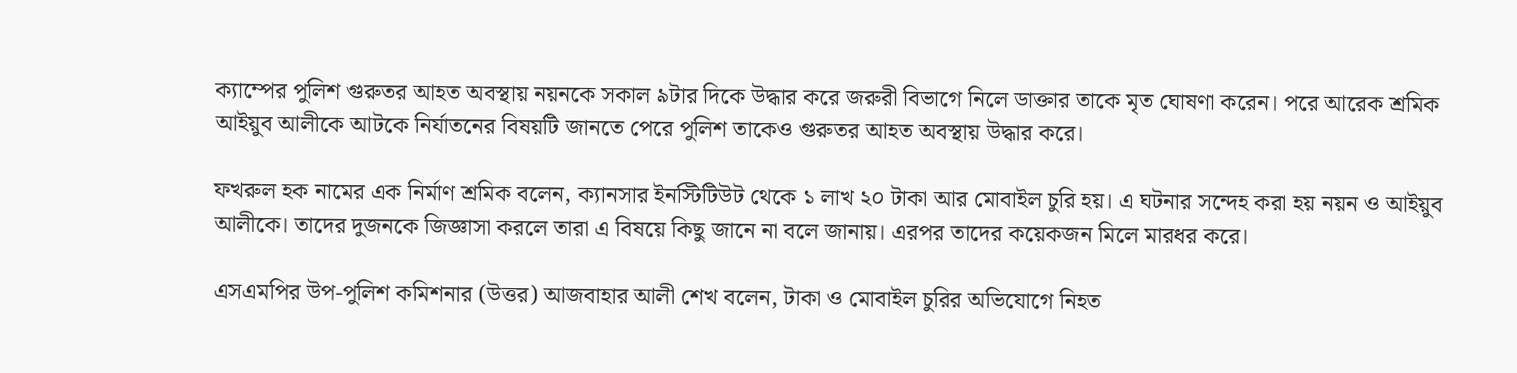ক্যাম্পের পুলিশ গুরুতর আহত অবস্থায় নয়নকে সকাল ৯টার দিকে উদ্ধার করে জরুরী বিভাগে নিলে ডাক্তার তাকে মৃত ঘোষণা করেন। পরে আরেক শ্রমিক আইয়ুব আলীকে আটকে নির্যাতনের বিষয়টি জানতে পেরে পুলিশ তাকেও গুরুতর আহত অবস্থায় উদ্ধার করে।

ফখরুল হক নামের এক নির্মাণ শ্রমিক বলেন, ক্যানসার ইনস্টিটিউট থেকে ১ লাখ ২০ টাকা আর মোবাইল চুরি হয়। এ ঘটনার সন্দেহ করা হয় নয়ন ও আইয়ুব আলীকে। তাদের দুজনকে জিজ্ঞাসা করলে তারা এ বিষয়ে কিছু জানে না বলে জানায়। এরপর তাদের কয়েকজন মিলে মারধর করে।

এসএমপির উপ-পুলিশ কমিশনার (উত্তর) আজবাহার আলী শেখ বলেন, টাকা ও মোবাইল চুরির অভিযোগে নিহত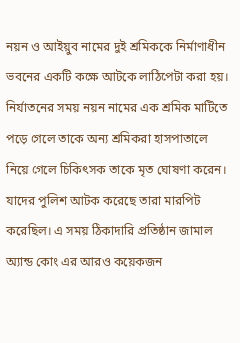নয়ন ও আইয়ুব নামের দুই শ্রমিককে নির্মাণাধীন ভবনের একটি কক্ষে আটকে লাঠিপেটা করা হয়। নির্যাতনের সময় নয়ন নামের এক শ্রমিক মাটিতে পড়ে গেলে তাকে অন্য শ্রমিকরা হাসপাতালে নিয়ে গেলে চিকিৎসক তাকে মৃত ঘোষণা করেন। যাদের পুলিশ আটক করেছে তারা মারপিট করেছিল। এ সময় ঠিকাদারি প্রতিষ্ঠান জামাল অ্যান্ড কোং এর আরও কয়েকজন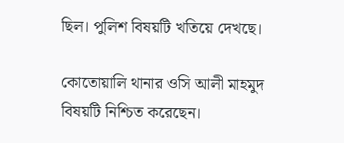ছিল। পুলিশ বিষয়টি খতিয়ে দেখছে।

কোতোয়ালি থানার ওসি আলী মাহমুদ বিষয়টি নিশ্চিত করেছেন।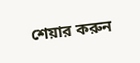শেয়ার করুন